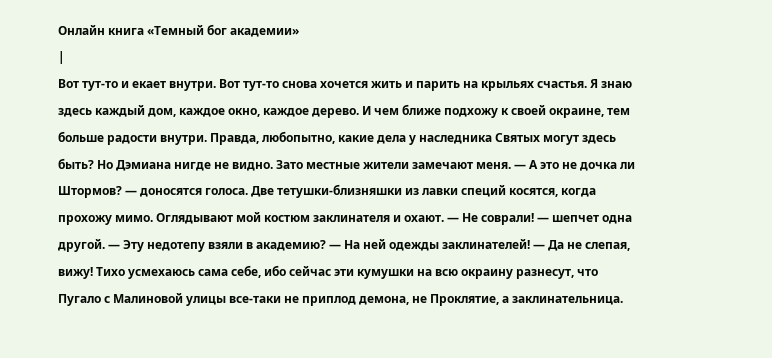Онлайн книга «Темный бог академии»
|
Вот тут-то и екает внутри. Вот тут-то снова хочется жить и парить на крыльях счастья. Я знаю здесь каждый дом, каждое окно, каждое дерево. И чем ближе подхожу к своей окраине, тем больше радости внутри. Правда, любопытно, какие дела у наследника Святых могут здесь быть? Но Дэмиана нигде не видно. Зато местные жители замечают меня. — А это не дочка ли Штормов? — доносятся голоса. Две тетушки-близняшки из лавки специй косятся, когда прохожу мимо. Оглядывают мой костюм заклинателя и охают. — Не соврали! — шепчет одна другой. — Эту недотепу взяли в академию? — На ней одежды заклинателей! — Да не слепая, вижу! Тихо усмехаюсь сама себе, ибо сейчас эти кумушки на всю окраину разнесут, что Пугало с Малиновой улицы все-таки не приплод демона, не Проклятие, а заклинательница.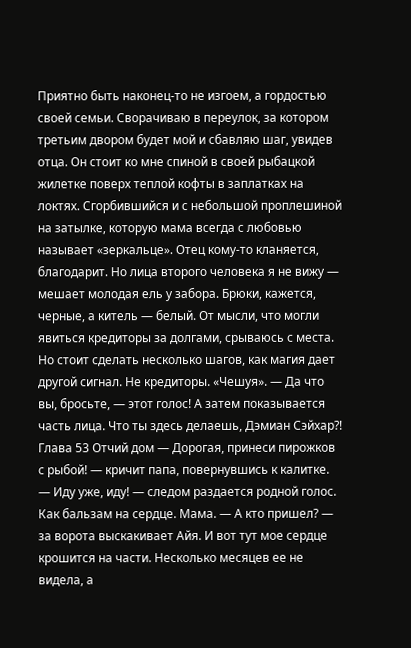Приятно быть наконец-то не изгоем, а гордостью своей семьи. Сворачиваю в переулок, за котором третьим двором будет мой и сбавляю шаг, увидев отца. Он стоит ко мне спиной в своей рыбацкой жилетке поверх теплой кофты в заплатках на локтях. Сгорбившийся и с небольшой проплешиной на затылке, которую мама всегда с любовью называет «зеркальце». Отец кому-то кланяется, благодарит. Но лица второго человека я не вижу — мешает молодая ель у забора. Брюки, кажется, черные, а китель — белый. От мысли, что могли явиться кредиторы за долгами, срываюсь с места. Но стоит сделать несколько шагов, как магия дает другой сигнал. Не кредиторы. «Чешуя». — Да что вы, бросьте, — этот голос! А затем показывается часть лица. Что ты здесь делаешь, Дэмиан Сэйхар⁈ Глава 53 Отчий дом — Дорогая, принеси пирожков с рыбой! — кричит папа, повернувшись к калитке. — Иду уже, иду! — следом раздается родной голос. Как бальзам на сердце. Мама. — А кто пришел? — за ворота выскакивает Айя. И вот тут мое сердце крошится на части. Несколько месяцев ее не видела, а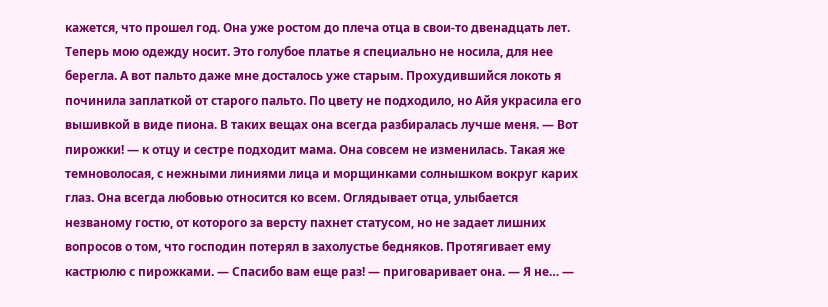кажется, что прошел год. Она уже ростом до плеча отца в свои-то двенадцать лет. Теперь мою одежду носит. Это голубое платье я специально не носила, для нее берегла. А вот пальто даже мне досталось уже старым. Прохудившийся локоть я починила заплаткой от старого пальто. По цвету не подходило, но Айя украсила его вышивкой в виде пиона. В таких вещах она всегда разбиралась лучше меня. — Вот пирожки! — к отцу и сестре подходит мама. Она совсем не изменилась. Такая же темноволосая, с нежными линиями лица и морщинками солнышком вокруг карих глаз. Она всегда любовью относится ко всем. Оглядывает отца, улыбается незваному гостю, от которого за версту пахнет статусом, но не задает лишних вопросов о том, что господин потерял в захолустье бедняков. Протягивает ему кастрюлю с пирожками. — Спасибо вам еще раз! — приговаривает она. — Я не… —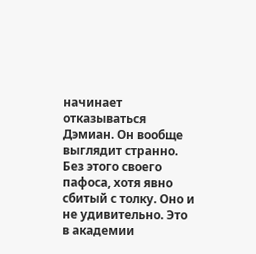начинает отказываться Дэмиан. Он вообще выглядит странно. Без этого своего пафоса, хотя явно сбитый с толку. Оно и не удивительно. Это в академии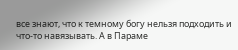все знают, что к темному богу нельзя подходить и что-то навязывать. А в Параме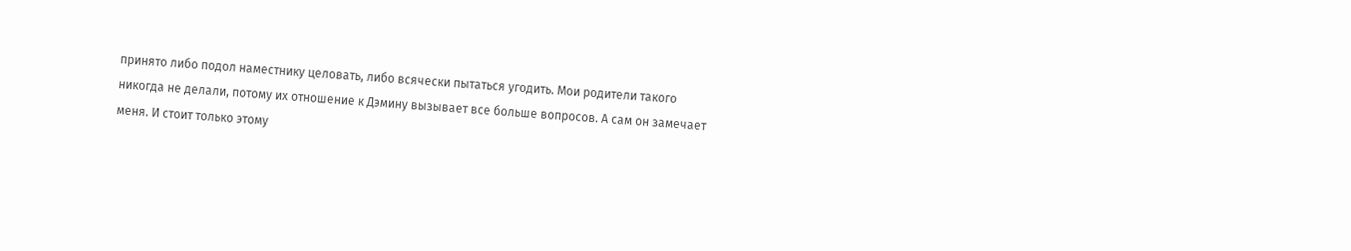принято либо подол наместнику целовать, либо всячески пытаться угодить. Мои родители такого никогда не делали, потому их отношение к Дэмину вызывает все больше вопросов. А сам он замечает меня. И стоит только этому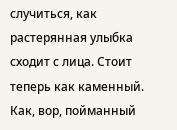случиться, как растерянная улыбка сходит с лица. Стоит теперь как каменный. Как, вор, пойманный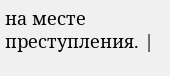на месте преступления. |